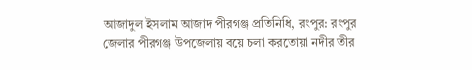আজাদুল ইসলাম আজাদ পীরগঞ্জ প্রতিনিধি, রংপুর: রংপুর জেলার পীরগঞ্জ উপজেলায় বয়ে চলা করতোয়া নদীর তীর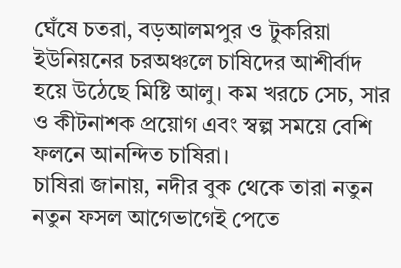ঘেঁষে চতরা, বড়আলমপুর ও টুকরিয়া ইউনিয়নের চরঅঞ্চলে চাষিদের আশীর্বাদ হয়ে উঠেছে মিষ্টি আলু। কম খরচে সেচ, সার ও কীটনাশক প্রয়োগ এবং স্বল্প সময়ে বেশি ফলনে আনন্দিত চাষিরা।
চাষিরা জানায়, নদীর বুক থেকে তারা নতুন নতুন ফসল আগেভাগেই পেতে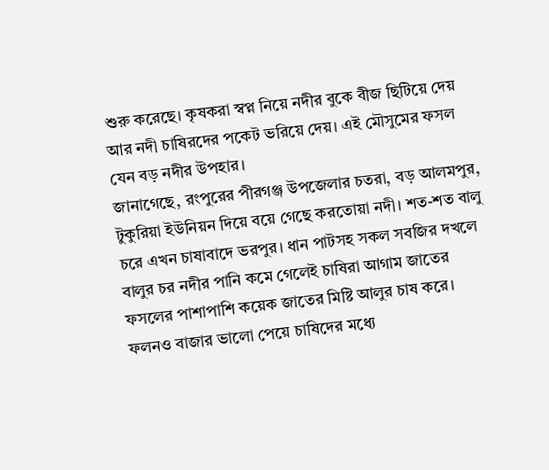শুরু করেছে। কৃষকরা স্বপ্ন নিয়ে নদীর বুকে বীজ ছিটিয়ে দেয় আর নদী চাষিরদের পকেট ভরিয়ে দেয়। এই মৌসুমের ফসল যেন বড় নদীর উপহার।
জানাগেছে, রংপুরের পীরগঞ্জ উপজেলার চতরা, বড় আলমপুর, টুকুরিয়া ইউনিয়ন দিয়ে বয়ে গেছে করতোয়া নদী। শত-শত বালু চরে এখন চাষাবাদে ভরপুর। ধান পাটসহ সকল সবজির দখলে বালুর চর নদীর পানি কমে গেলেই চাষিরা আগাম জাতের ফসলের পাশাপাশি কয়েক জাতের মিষ্টি আলুর চাষ করে। ফলনও বাজার ভালো পেয়ে চাষিদের মধ্যে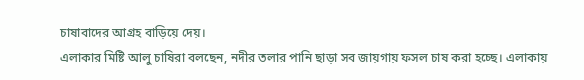চাষাবাদের আগ্রহ বাড়িয়ে দেয়।
এলাকার মিষ্টি আলু চাষিরা বলছেন, নদীর তলার পানি ছাড়া সব জায়গায় ফসল চাষ করা হচ্ছে। এলাকায়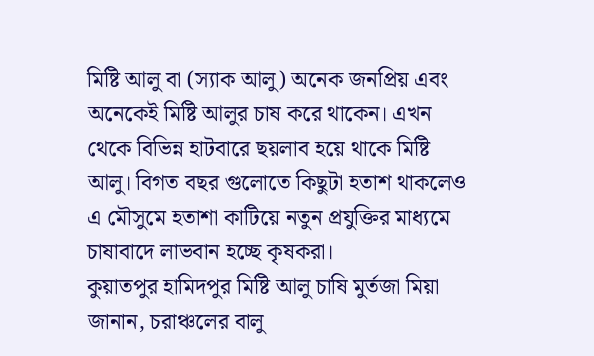মিষ্টি আলু বা (স্যাক আলু) অনেক জনপ্রিয় এবং অনেকেই মিষ্টি আলুর চাষ করে থাকেন। এখন থেকে বিভিন্ন হাটবারে ছয়লাব হয়ে থাকে মিষ্টি আলু। বিগত বছর গুলোতে কিছুটা হতাশ থাকলেও এ মৌসুমে হতাশা কাটিয়ে নতুন প্রযুক্তির মাধ্যমে চাষাবাদে লাভবান হচ্ছে কৃষকরা।
কুয়াতপুর হামিদপুর মিষ্টি আলু চাষি মুর্তজা মিয়া জানান, চরাঞ্চলের বালু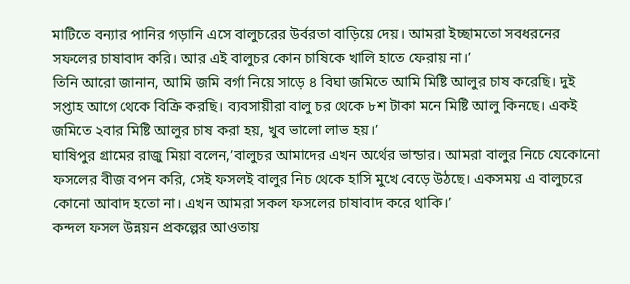মাটিতে বন্যার পানির গড়ানি এসে বালুচরের উর্বরতা বাড়িয়ে দেয়। আমরা ইচ্ছামতো সবধরনের সফলের চাষাবাদ করি। আর এই বালুচর কোন চাষিকে খালি হাতে ফেরায় না।’
তিনি আরো জানান, আমি জমি বর্গা নিয়ে সাড়ে ৪ বিঘা জমিতে আমি মিষ্টি আলুর চাষ করেছি। দুই সপ্তাহ আগে থেকে বিক্রি করছি। ব্যবসায়ীরা বালু চর থেকে ৮শ টাকা মনে মিষ্টি আলু কিনছে। একই জমিতে ২বার মিষ্টি আলুর চাষ করা হয়, খুব ভালো লাভ হয়।’
ঘাষিপুর গ্রামের রাজু মিয়া বলেন,’বালুচর আমাদের এখন অর্থের ভান্ডার। আমরা বালুর নিচে যেকোনো ফসলের বীজ বপন করি, সেই ফসলই বালুর নিচ থেকে হাসি মুখে বেড়ে উঠছে। একসময় এ বালুচরে কোনো আবাদ হতো না। এখন আমরা সকল ফসলের চাষাবাদ করে থাকি।’
কন্দল ফসল উন্নয়ন প্রকল্পের আওতায়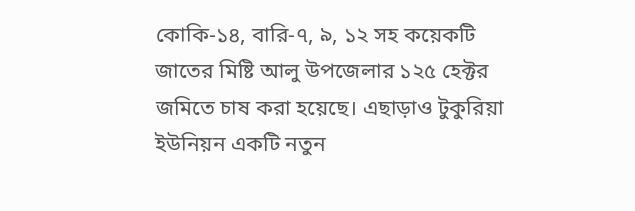কোকি-১৪, বারি-৭, ৯, ১২ সহ কয়েকটি জাতের মিষ্টি আলু উপজেলার ১২৫ হেক্টর জমিতে চাষ করা হয়েছে। এছাড়াও টুকুরিয়া ইউনিয়ন একটি নতুন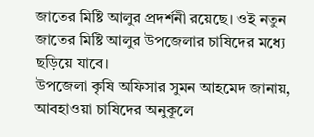জাতের মিষ্টি আলুর প্রদর্শনী রয়েছে। ওই নতুন জাতের মিষ্টি আলুর উপজেলার চাষিদের মধ্যে ছড়িয়ে যাবে।
উপজেলা কৃষি অফিসার সুমন আহমেদ জানায়, আবহাওয়া চাষিদের অনুকূলে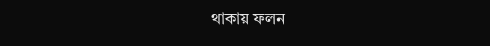থাকায় ফলন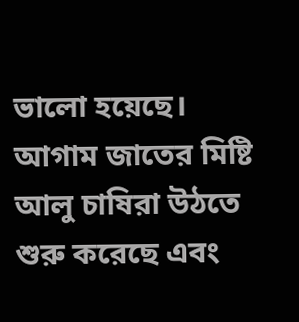ভালো হয়েছে। আগাম জাতের মিষ্টি আলু চাষিরা উঠতে শুরু করেছে এবং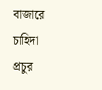বাজারে চাহিদা প্রচুর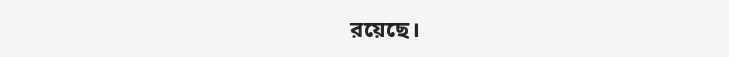রয়েছে।